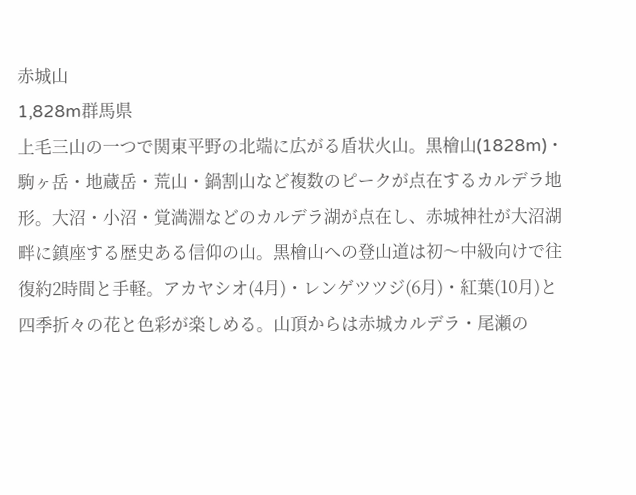赤城山
1,828m群馬県
上毛三山の一つで関東平野の北端に広がる盾状火山。黒檜山(1828m)・駒ヶ岳・地蔵岳・荒山・鍋割山など複数のピークが点在するカルデラ地形。大沼・小沼・覚満淵などのカルデラ湖が点在し、赤城神社が大沼湖畔に鎮座する歴史ある信仰の山。黒檜山への登山道は初〜中級向けで往復約2時間と手軽。アカヤシオ(4月)・レンゲツツジ(6月)・紅葉(10月)と四季折々の花と色彩が楽しめる。山頂からは赤城カルデラ・尾瀬の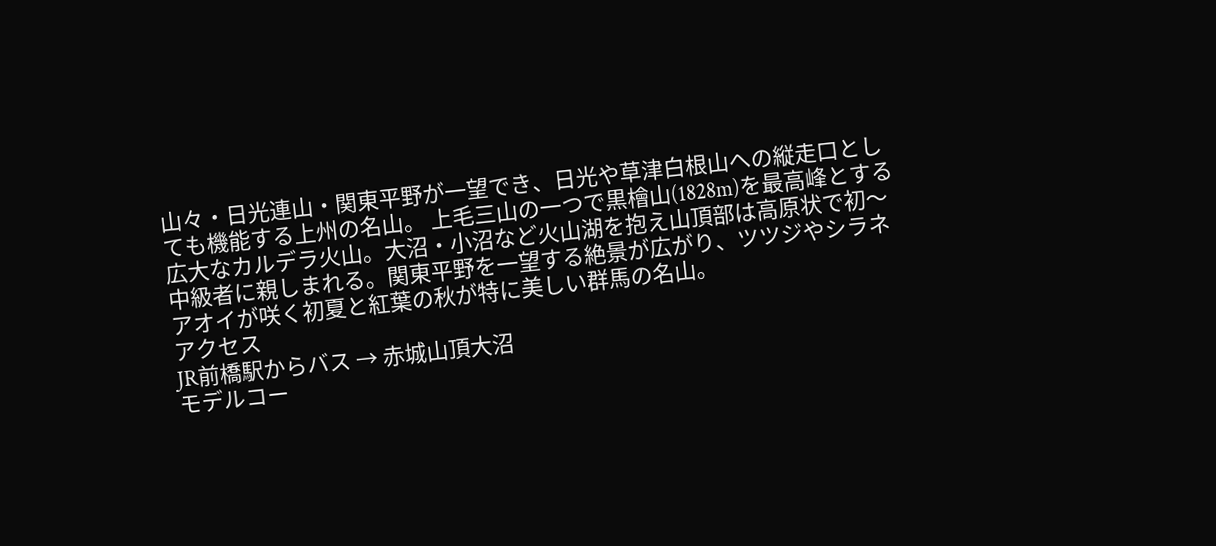山々・日光連山・関東平野が一望でき、日光や草津白根山への縦走口としても機能する上州の名山。 上毛三山の一つで黒檜山(1828m)を最高峰とする広大なカルデラ火山。大沼・小沼など火山湖を抱え山頂部は高原状で初〜中級者に親しまれる。関東平野を一望する絶景が広がり、ツツジやシラネアオイが咲く初夏と紅葉の秋が特に美しい群馬の名山。
アクセス
JR前橋駅からバス → 赤城山頂大沼
モデルコー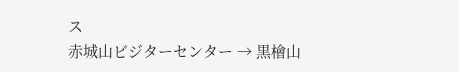ス
赤城山ビジターセンター → 黒檜山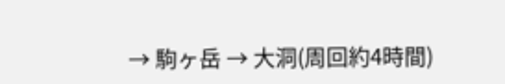→ 駒ヶ岳 → 大洞(周回約4時間)